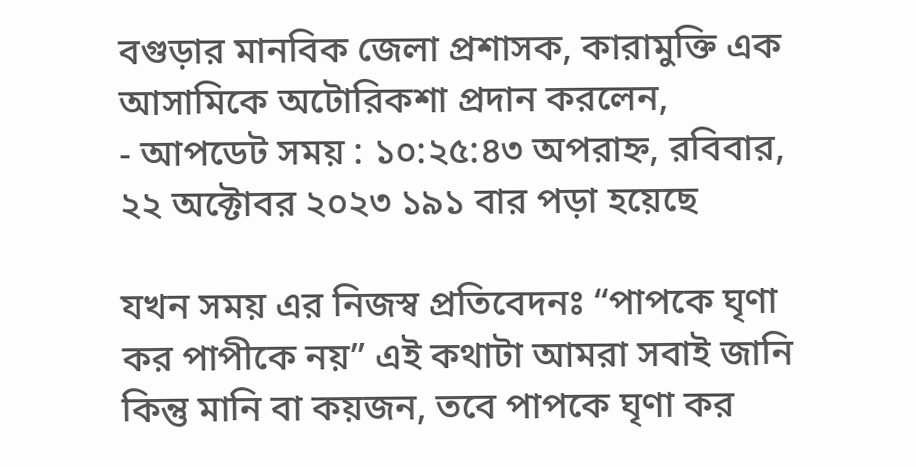বগুড়ার মানবিক জেলা প্রশাসক, কারামুক্তি এক আসামিকে অটোরিকশা প্রদান করলেন,
- আপডেট সময় : ১০:২৫:৪৩ অপরাহ্ন, রবিবার, ২২ অক্টোবর ২০২৩ ১৯১ বার পড়া হয়েছে

যখন সময় এর নিজস্ব প্রতিবেদনঃ “পাপকে ঘৃণা কর পাপীকে নয়” এই কথাটা আমরা সবাই জানি কিন্তু মানি বা কয়জন, তবে পাপকে ঘৃণা কর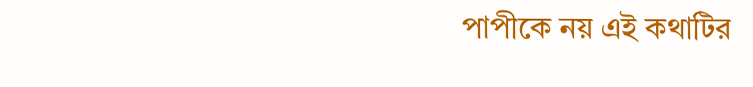পাপীকে নয় এই কথাটির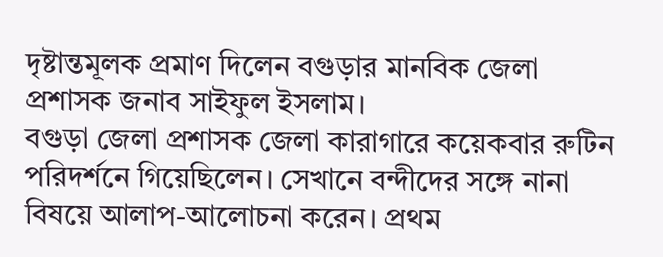দৃষ্টান্তমূলক প্রমাণ দিলেন বগুড়ার মানবিক জেলা প্রশাসক জনাব সাইফুল ইসলাম।
বগুড়া জেলা প্রশাসক জেলা কারাগারে কয়েকবার রুটিন পরিদর্শনে গিয়েছিলেন। সেখানে বন্দীদের সঙ্গে নানা বিষয়ে আলাপ-আলোচনা করেন। প্রথম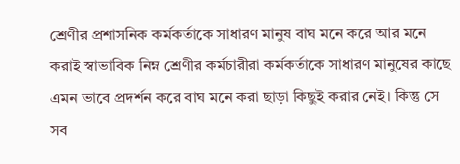শ্রেণীর প্রশাসনিক কর্মকর্তাকে সাধারণ মানুষ বাঘ মনে করে আর মনে করাই স্বাভাবিক নিম্ন শ্রেণীর কর্মচারীরা কর্মকর্তাকে সাধারণ মানুষের কাছে এমন ভাবে প্রদর্শন করে বাঘ মনে করা ছাড়া কিছুই করার নেই। কিন্তু সে সব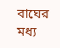বাঘের মধ্য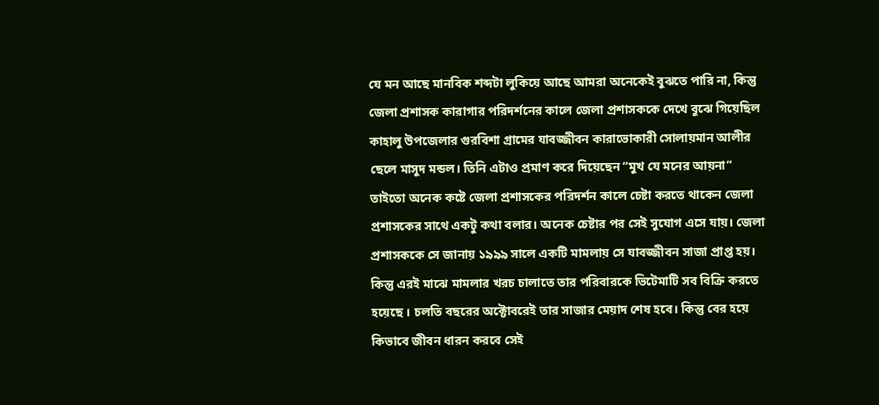যে মন আছে মানবিক শব্দটা লুকিয়ে আছে আমরা অনেকেই বুঝতে পারি না, কিন্তু জেলা প্রশাসক কারাগার পরিদর্শনের কালে জেলা প্রশাসককে দেখে বুঝে গিয়েছিল কাহালু উপজেলার গুরবিশা গ্রামের যাবজ্জীবন কারাভোকারী সোলায়মান আলীর ছেলে মাসুদ মন্ডল। তিনি এটাও প্রমাণ করে দিয়েছেন “মুখ যে মনের আয়না”
তাইতো অনেক কষ্টে জেলা প্রশাসকের পরিদর্শন কালে চেষ্টা করতে থাকেন জেলা প্রশাসকের সাথে একটু কথা বলার। অনেক চেষ্টার পর সেই সুযোগ এসে যায়। জেলা প্রশাসককে সে জানায় ১৯৯৯ সালে একটি মামলায় সে যাবজ্জীবন সাজা প্রাপ্ত হয়। কিন্তু এরই মাঝে মামলার খরচ চালাতে তার পরিবারকে ভিটেমাটি সব বিক্রি করতে হয়েছে । চলতি বছরের অক্টোবরেই তার সাজার মেয়াদ শেষ হবে। কিন্তু বের হয়ে কিভাবে জীবন ধারন করবে সেই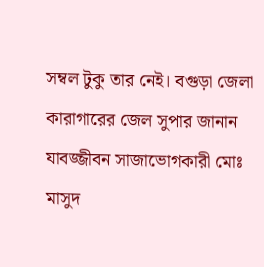সম্বল টুকু তার নেই। বগুড়া জেলা কারাগারের জেল সুপার জানান যাবজ্জীবন সাজাভোগকারী মোঃ মাসুদ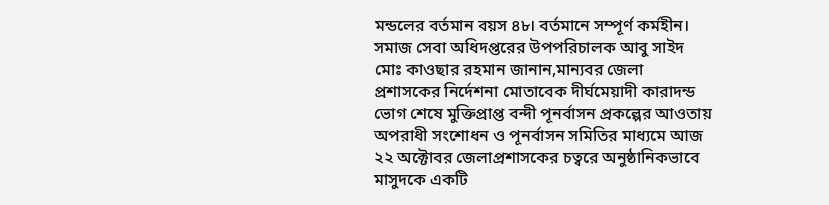মন্ডলের বর্তমান বয়স ৪৮। বর্তমানে সম্পূর্ণ কর্মহীন। সমাজ সেবা অধিদপ্তরের উপপরিচালক আবু সাইদ মোঃ কাওছার রহমান জানান,মান্যবর জেলা প্রশাসকের নির্দেশনা মোতাবেক দীর্ঘমেয়াদী কারাদন্ড ভোগ শেষে মুক্তিপ্রাপ্ত বন্দী পূনর্বাসন প্রকল্পের আওতায় অপরাধী সংশোধন ও পূনর্বাসন সমিতির মাধ্যমে আজ ২২ অক্টোবর জেলাপ্রশাসকের চত্বরে অনুষ্ঠানিকভাবে মাসুদকে একটি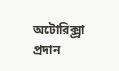অটোরিক্স্রা প্রদান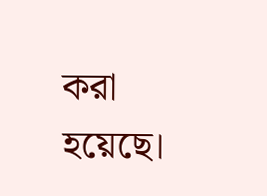করা হয়েছে।